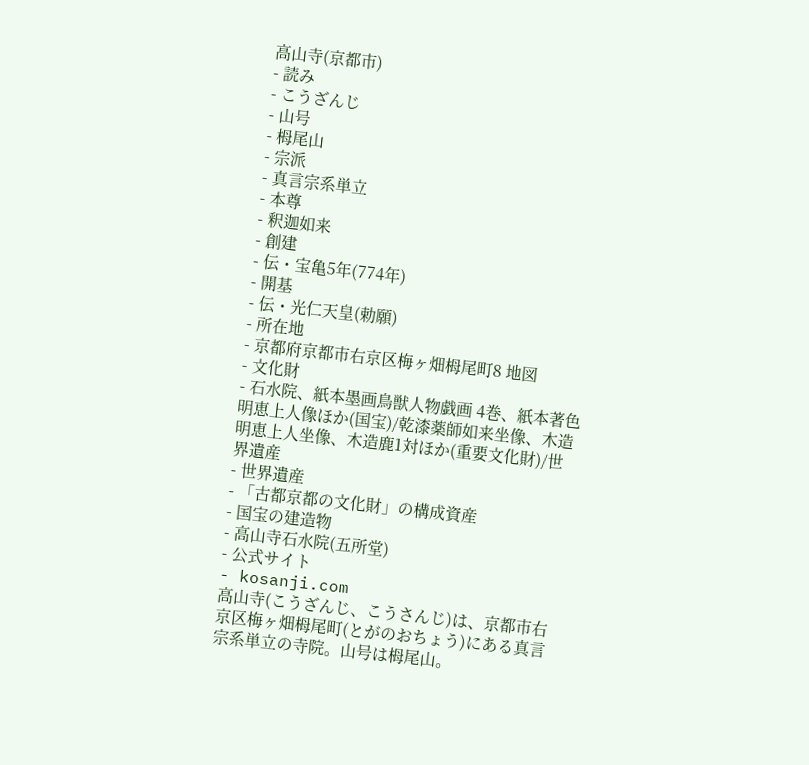高山寺(京都市)
- 読み
- こうざんじ
- 山号
- 栂尾山
- 宗派
- 真言宗系単立
- 本尊
- 釈迦如来
- 創建
- 伝・宝亀5年(774年)
- 開基
- 伝・光仁天皇(勅願)
- 所在地
- 京都府京都市右京区梅ヶ畑栂尾町8 地図
- 文化財
- 石水院、紙本墨画鳥獣人物戯画 4巻、紙本著色明恵上人像ほか(国宝)/乾漆薬師如来坐像、木造明恵上人坐像、木造鹿1対ほか(重要文化財)/世界遺産
- 世界遺産
- 「古都京都の文化財」の構成資産
- 国宝の建造物
- 高山寺石水院(五所堂)
- 公式サイト
- kosanji.com
高山寺(こうざんじ、こうさんじ)は、京都市右京区梅ヶ畑栂尾町(とがのおちょう)にある真言宗系単立の寺院。山号は栂尾山。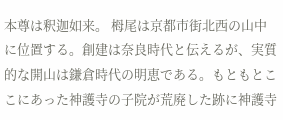本尊は釈迦如来。 栂尾は京都市街北西の山中に位置する。創建は奈良時代と伝えるが、実質的な開山は鎌倉時代の明恵である。もともとここにあった神護寺の子院が荒廃した跡に神護寺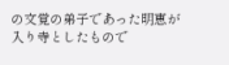の文覚の弟子であった明恵が入り寺としたもので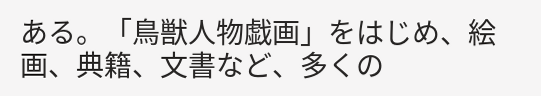ある。「鳥獣人物戯画」をはじめ、絵画、典籍、文書など、多くの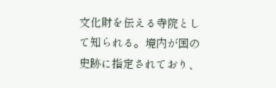文化財を伝える寺院として知られる。境内が国の史跡に指定されており、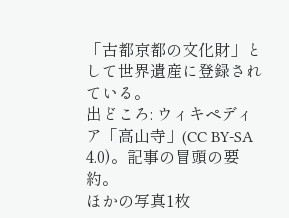「古都京都の文化財」として世界遺産に登録されている。
出どころ: ウィキペディア「高山寺」(CC BY-SA 4.0)。記事の冒頭の要約。
ほかの写真1枚